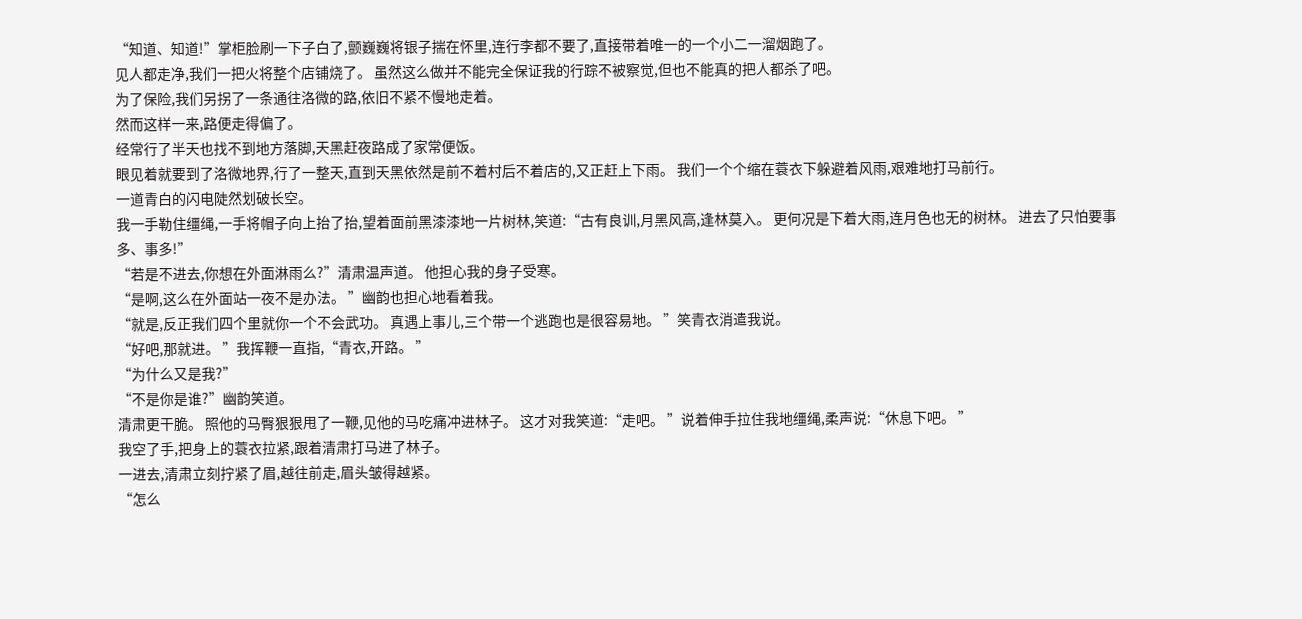“知道、知道!”掌柜脸刷一下子白了,颤巍巍将银子揣在怀里,连行李都不要了,直接带着唯一的一个小二一溜烟跑了。
见人都走净,我们一把火将整个店铺烧了。 虽然这么做并不能完全保证我的行踪不被察觉,但也不能真的把人都杀了吧。
为了保险,我们另拐了一条通往洛微的路,依旧不紧不慢地走着。
然而这样一来,路便走得偏了。
经常行了半天也找不到地方落脚,天黑赶夜路成了家常便饭。
眼见着就要到了洛微地界,行了一整天,直到天黑依然是前不着村后不着店的,又正赶上下雨。 我们一个个缩在蓑衣下躲避着风雨,艰难地打马前行。
一道青白的闪电陡然划破长空。
我一手勒住缰绳,一手将帽子向上抬了抬,望着面前黑漆漆地一片树林,笑道:“古有良训,月黑风高,逢林莫入。 更何况是下着大雨,连月色也无的树林。 进去了只怕要事多、事多!”
“若是不进去,你想在外面淋雨么?”清肃温声道。 他担心我的身子受寒。
“是啊,这么在外面站一夜不是办法。 ”幽韵也担心地看着我。
“就是,反正我们四个里就你一个不会武功。 真遇上事儿,三个带一个逃跑也是很容易地。 ”笑青衣消遣我说。
“好吧,那就进。 ”我挥鞭一直指,“青衣,开路。 ”
“为什么又是我?”
“不是你是谁?”幽韵笑道。
清肃更干脆。 照他的马臀狠狠甩了一鞭,见他的马吃痛冲进林子。 这才对我笑道:“走吧。 ”说着伸手拉住我地缰绳,柔声说:“休息下吧。 ”
我空了手,把身上的蓑衣拉紧,跟着清肃打马进了林子。
一进去,清肃立刻拧紧了眉,越往前走,眉头皱得越紧。
“怎么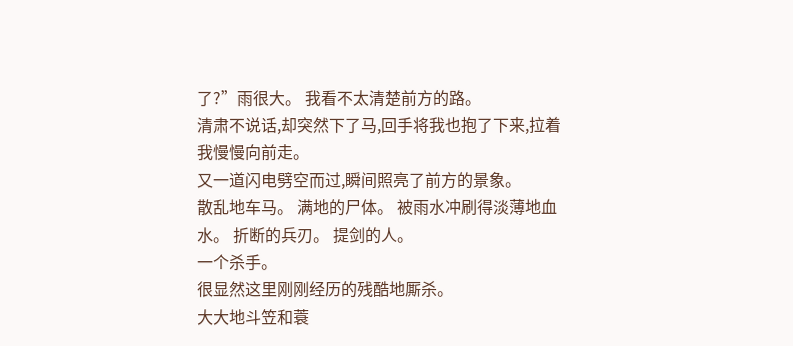了?”雨很大。 我看不太清楚前方的路。
清肃不说话,却突然下了马,回手将我也抱了下来,拉着我慢慢向前走。
又一道闪电劈空而过,瞬间照亮了前方的景象。
散乱地车马。 满地的尸体。 被雨水冲刷得淡薄地血水。 折断的兵刃。 提剑的人。
一个杀手。
很显然这里刚刚经历的残酷地厮杀。
大大地斗笠和蓑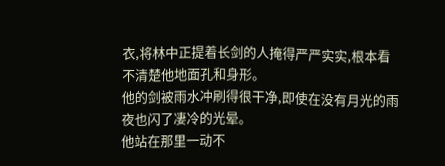衣,将林中正提着长剑的人掩得严严实实,根本看不清楚他地面孔和身形。
他的剑被雨水冲刷得很干净,即使在没有月光的雨夜也闪了凄冷的光晕。
他站在那里一动不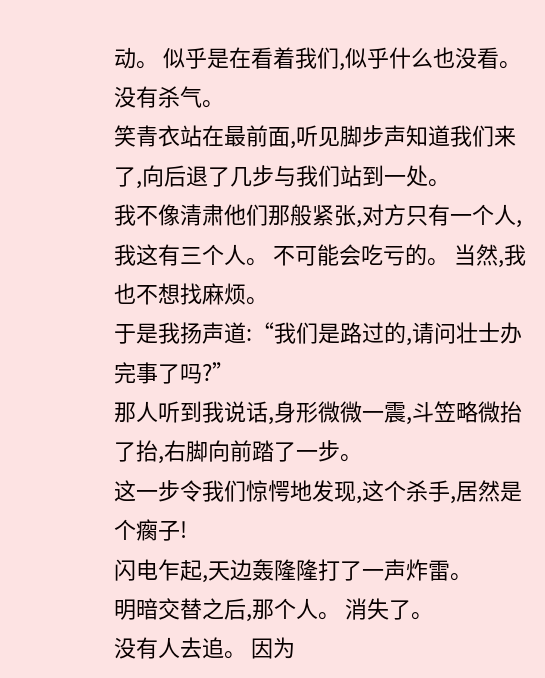动。 似乎是在看着我们,似乎什么也没看。
没有杀气。
笑青衣站在最前面,听见脚步声知道我们来了,向后退了几步与我们站到一处。
我不像清肃他们那般紧张,对方只有一个人,我这有三个人。 不可能会吃亏的。 当然,我也不想找麻烦。
于是我扬声道:“我们是路过的,请问壮士办完事了吗?”
那人听到我说话,身形微微一震,斗笠略微抬了抬,右脚向前踏了一步。
这一步令我们惊愕地发现,这个杀手,居然是个瘸子!
闪电乍起,天边轰隆隆打了一声炸雷。
明暗交替之后,那个人。 消失了。
没有人去追。 因为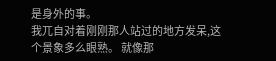是身外的事。
我兀自对着刚刚那人站过的地方发呆,这个景象多么眼熟。 就像那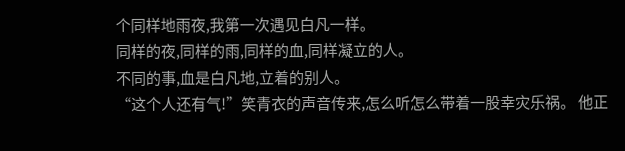个同样地雨夜,我第一次遇见白凡一样。
同样的夜,同样的雨,同样的血,同样凝立的人。
不同的事,血是白凡地,立着的别人。
“这个人还有气!”笑青衣的声音传来,怎么听怎么带着一股幸灾乐祸。 他正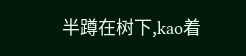半蹲在树下,kao着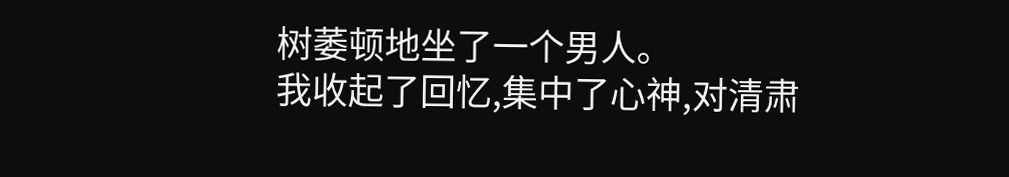树萎顿地坐了一个男人。
我收起了回忆,集中了心神,对清肃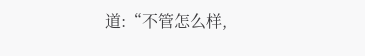道:“不管怎么样,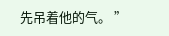先吊着他的气。 ”